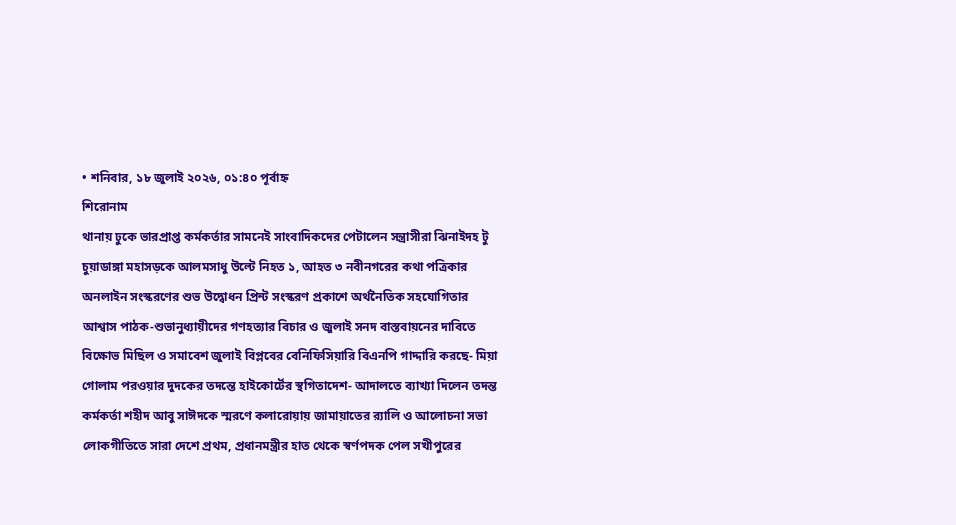• শনিবার, ১৮ জুলাই ২০২৬, ০১:৪০ পূর্বাহ্ন
শিরোনাম
থানায় ঢুকে ভারপ্রাপ্ত কর্মকর্তার সামনেই সাংবাদিকদের পেটালেন সন্ত্রাসীরা ঝিনাইদহ টু চুয়াডাঙ্গা মহাসড়কে আলমসাধু উল্টে নিহত ১, আহত ৩ নবীনগরের কথা পত্রিকার অনলাইন সংস্করণের শুভ উদ্বোধন প্রিন্ট সংস্করণ প্রকাশে অর্থনৈতিক সহযোগিতার আশ্বাস পাঠক-শুভানুধ্যায়ীদের গণহত্যার বিচার ও জুলাই সনদ বাস্তবায়নের দাবিতে বিক্ষোভ মিছিল ও সমাবেশ জুলাই বিপ্লবের বেনিফিসিয়ারি বিএনপি গাদ্দারি করছে- মিয়া গোলাম পরওয়ার দুদকের তদন্তে হাইকোর্টের স্থগিতাদেশ- আদালতে ব্যাখ্যা দিলেন তদন্ত কর্মকর্তা শহীদ আবু সাঈদকে স্মরণে কলারোয়ায় জামায়াতের র‍্যালি ও আলোচনা সভা লোকগীতিতে সারা দেশে প্রথম, প্রধানমন্ত্রীর হাত থেকে স্বর্ণপদক পেল সখীপুরের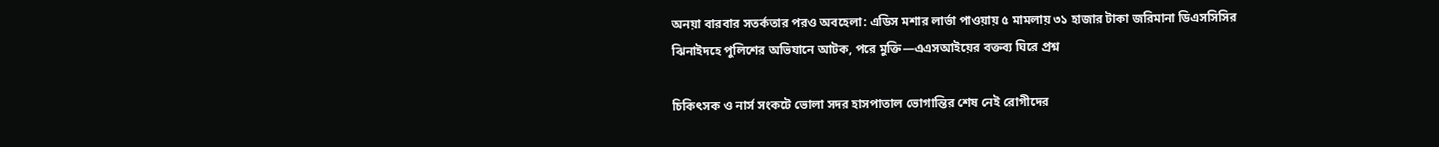অনয়া বারবার সতর্কতার পরও অবহেলা: এডিস মশার লার্ভা পাওয়ায় ৫ মামলায় ৩১ হাজার টাকা জরিমানা ডিএসসিসির ঝিনাইদহে পুলিশের অভিযানে আটক, পরে মুক্তি—এএসআইয়ের বক্তব্য ঘিরে প্রশ্ন

চিকিৎসক ও নার্স সংকটে ভোলা সদর হাসপাতাল ভোগান্তির শেষ নেই রোগীদের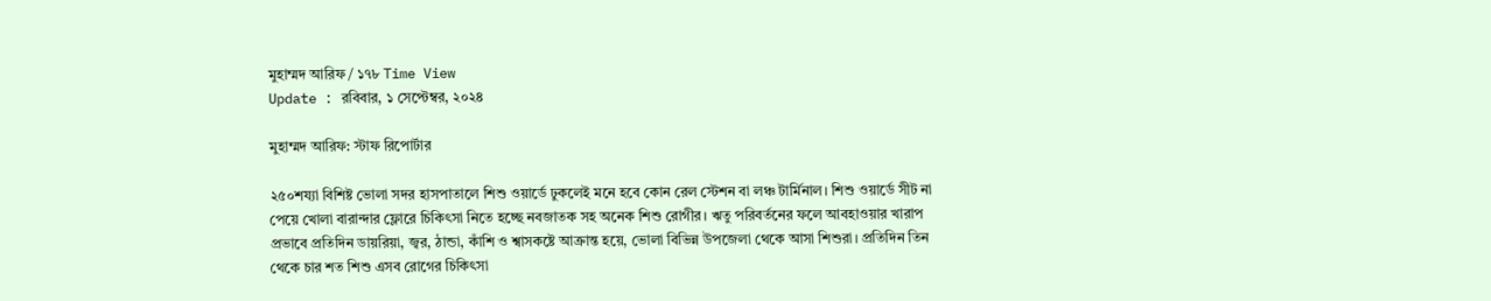মুহাম্মদ আরিফ / ১৭৮ Time View
Update : রবিবার, ১ সেপ্টেম্বর, ২০২৪

মুহাম্মদ আরিফ: স্টাফ রিপোর্টার

২৫০শয্যা বিশিষ্ট ভোলা সদর হাসপাতালে শিশু ওয়ার্ডে ঢুকলেই মনে হবে কোন রেল স্টেশন বা লঞ্চ টার্মিনাল। শিশু ওয়ার্ডে সীট না পেয়ে খোলা বারান্দার ফ্লোরে চিকিৎসা নিতে হচ্ছে নবজাতক সহ অনেক শিশু রোগীর। ঋতু পরিবর্তনের ফলে আবহাওয়ার খারাপ প্রভাবে প্রতিদিন ডায়রিয়া, জ্বর, ঠান্ডা, কাঁশি ও শ্বাসকষ্টে আক্রান্ত হয়ে, ভোলা বিভিন্ন উপজেলা থেকে আসা শিশুরা। প্রতিদিন তিন থেকে চার শত শিশু এসব রোগের চিকিৎসা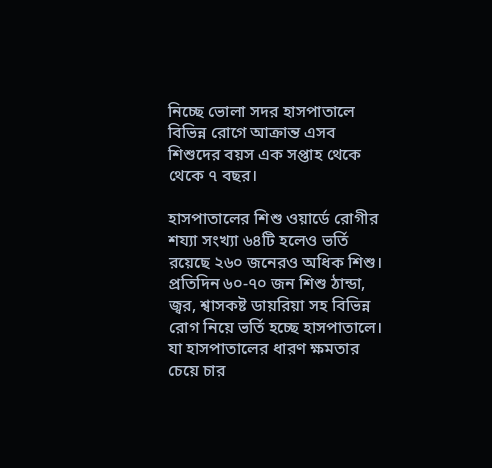নিচ্ছে ভোলা সদর হাসপাতালে বিভিন্ন রোগে আক্রান্ত এসব শিশুদের বয়স এক সপ্তাহ থেকে থেকে ৭ বছর।

হাসপাতালের শিশু ওয়ার্ডে রোগীর শয্যা সংখ্যা ৬৪টি হলেও ভর্তি রয়েছে ২৬০ জনেরও অধিক শিশু। প্রতিদিন ৬০-৭০ জন শিশু ঠান্ডা, জ্বর, শ্বাসকষ্ট ডায়রিয়া সহ বিভিন্ন রোগ নিয়ে ভর্তি হচ্ছে হাসপাতালে। যা হাসপাতালের ধারণ ক্ষমতার চেয়ে চার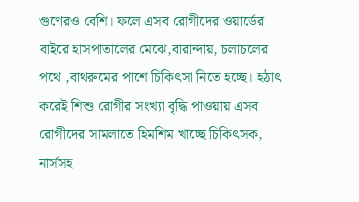গুণেরও বেশি। ফলে এসব রোগীদের ওয়ার্ডের বাইরে হাসপাতালের মেঝে,বারান্দায়, চলাচলের পথে ,বাথরুমের পাশে চিকিৎসা নিতে হচ্ছে। হঠাৎ করেই শিশু রোগীর সংখ্যা বৃদ্ধি পাওয়ায় এসব রোগীদের সামলাতে হিমশিম খাচ্ছে চিকিৎসক, নার্সসহ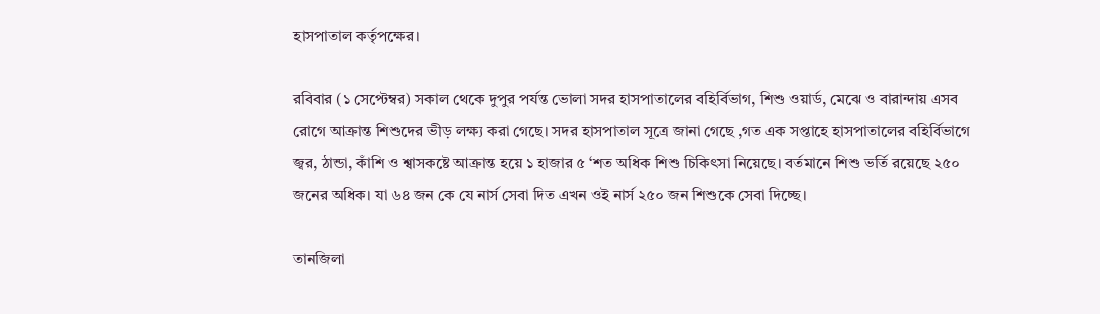হাসপাতাল কর্তৃপক্ষের।

রবিবার (১ সেপ্টেম্বর) সকাল থেকে দুপুর পর্যন্ত ভোলা সদর হাসপাতালের বহির্বিভাগ, শিশু ওয়ার্ড, মেঝে ও বারান্দায় এসব রোগে আক্রান্ত শিশুদের ভীড় লক্ষ্য করা গেছে। সদর হাসপাতাল সূত্রে জানা গেছে ,গত এক সপ্তাহে হাসপাতালের বহির্বিভাগে জ্বর, ঠান্ডা, কাঁশি ও শ্বাসকষ্টে আক্রান্ত হয়ে ১ হাজার ৫ ‘শত অধিক শিশু চিকিৎসা নিয়েছে। বর্তমানে শিশু ভর্তি রয়েছে ২৫০ জনের অধিক। যা ৬৪ জন কে যে নার্স সেবা দিত এখন ওই নার্স ২৫০ জন শিশুকে সেবা দিচ্ছে।

তানজিলা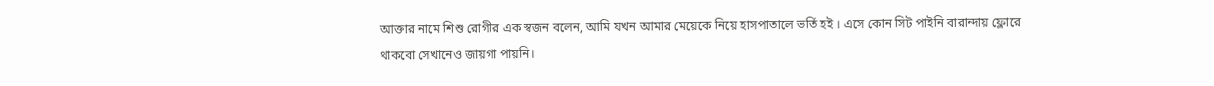আক্তার নামে শিশু রোগীর এক স্বজন বলেন, আমি যখন আমার মেয়েকে নিয়ে হাসপাতালে ভর্তি হই । এসে কোন সিট পাইনি বারান্দায় ফ্লোরে থাকবো সেখানেও জায়গা পায়নি।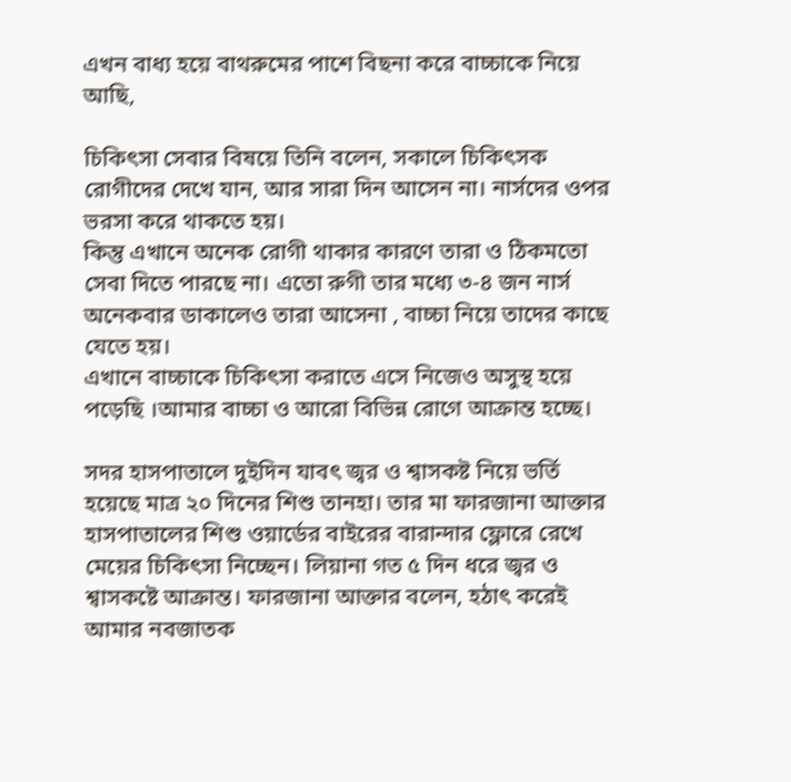এখন বাধ্য হয়ে বাথরুমের পাশে বিছনা করে বাচ্চাকে নিয়ে আছি,

চিকিৎসা সেবার বিষয়ে তিনি বলেন, সকালে চিকিৎসক রোগীদের দেখে যান, আর সারা দিন আসেন না। নার্সদের ওপর ভরসা করে থাকতে হয়।
কিন্তু এখানে অনেক রোগী থাকার কারণে তারা ও ঠিকমতো সেবা দিতে পারছে না। এতো রুগী তার মধ্যে ৩-৪ জন নার্স অনেকবার ডাকালেও তারা আসেনা , বাচ্চা নিয়ে তাদের কাছে যেতে হয়।
এখানে বাচ্চাকে চিকিৎসা করাতে এসে নিজেও অসুস্থ হয়ে পড়েছি ।আমার বাচ্চা ও আরো বিভিন্ন রোগে আক্রান্ত হচ্ছে।

সদর হাসপাতালে দুইদিন যাবৎ জ্বর ও শ্বাসকষ্ট নিয়ে ভর্তি হয়েছে মাত্র ২০ দিনের শিশু তানহা। তার মা ফারজানা আক্তার হাসপাতালের শিশু ওয়ার্ডের বাইরের বারান্দার ফ্লোরে রেখে মেয়ের চিকিৎসা নিচ্ছেন। লিয়ানা গত ৫ দিন ধরে জ্বর ও শ্বাসকষ্টে আক্রান্ত। ফারজানা আক্তার বলেন, হঠাৎ করেই আমার নবজাতক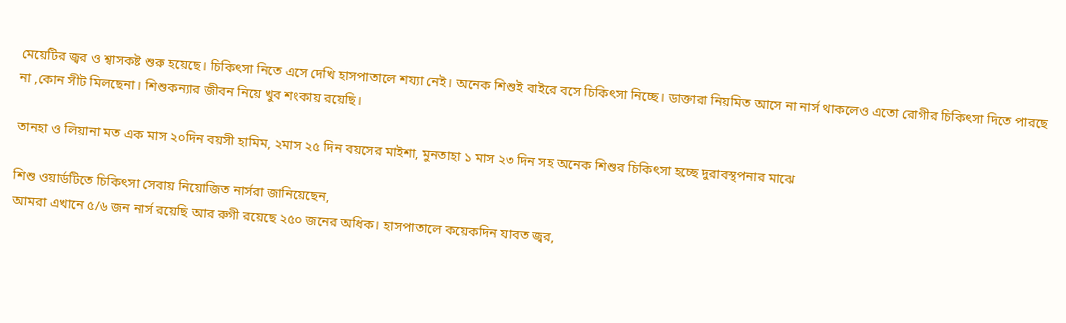মেয়েটির জ্বর ও শ্বাসকষ্ট শুরু হয়েছে। চিকিৎসা নিতে এসে দেখি হাসপাতালে শয্যা নেই। অনেক শিশুই বাইরে বসে চিকিৎসা নিচ্ছে। ডাক্তারা নিয়মিত আসে না নার্স থাকলেও এতো রোগীর চিকিৎসা দিতে পারছে না ,কোন সীট মিলছেনা। শিশুকন্যার জীবন নিয়ে খুব শংকায় রয়েছি।

তানহা ও লিয়ানা মত এক মাস ২০দিন বয়সী হামিম, ২মাস ২৫ দিন বয়সের মাইশা, মুনতাহা ১ মাস ২৩ দিন সহ অনেক শিশুর চিকিৎসা হচ্ছে দুরাবস্থপনার মাঝে

শিশু ওয়ার্ডটিতে চিকিৎসা সেবায় নিয়োজিত নার্সরা জানিয়েছেন,
আমরা এখানে ৫/৬ জন নার্স রয়েছি আর রুগী রয়েছে ২৫০ জনের অধিক। হাসপাতালে কয়েকদিন যাবত জ্বর,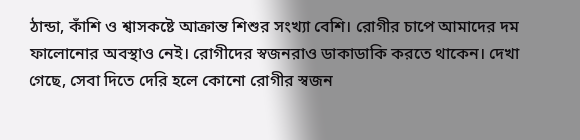ঠান্ডা, কাঁশি ও শ্বাসকষ্টে আক্রান্ত শিশুর সংখ্যা বেশি। রোগীর চাপে আমাদের দম ফালোনোর অবস্থাও নেই। রোগীদের স্বজনরাও ডাকাডাকি করতে থাকেন। দেখা গেছে, সেবা দিতে দেরি হলে কোনো রোগীর স্বজন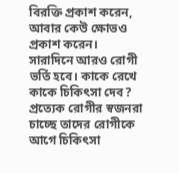বিরক্তি প্রকাশ করেন, আবার কেউ ক্ষোভও প্রকাশ করেন। সারাদিনে আরও রোগী ভর্তি হবে। কাকে রেখে কাকে চিকিৎসা দেব? প্রত্যেক রোগীর স্বজনরা চাচ্ছে তাদের রোগীকে আগে চিকিৎসা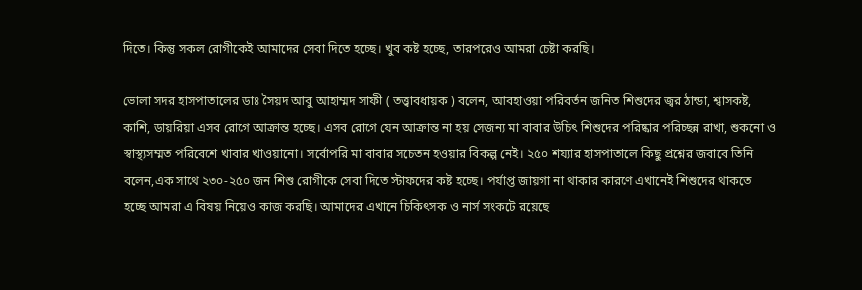দিতে। কিন্তু সকল রোগীকেই আমাদের সেবা দিতে হচ্ছে। খুব কষ্ট হচ্ছে, তারপরেও আমরা চেষ্টা করছি।

ভোলা সদর হাসপাতালের ডাঃ সৈয়দ আবু আহাম্মদ সাফী ( তত্ত্বাবধায়ক ) বলেন, আবহাওয়া পরিবর্তন জনিত শিশুদের জ্বর ঠান্ডা, শ্বাসকষ্ট, কাশি, ডায়রিয়া এসব রোগে আক্রান্ত হচ্ছে। এসব রোগে যেন আক্রান্ত না হয় সেজন্য মা বাবার উচিৎ শিশুদের পরিষ্কার পরিচ্ছন্ন রাখা, শুকনো ও স্বাস্থ্যসম্মত পরিবেশে খাবার খাওয়ানো। সর্বোপরি মা বাবার সচেতন হওয়ার বিকল্প নেই। ২৫০ শয্যার হাসপাতালে কিছু প্রশ্নের জবাবে তিনি বলেন,এক সাথে ২৩০-২৫০ জন শিশু রোগীকে সেবা দিতে স্টাফদের কষ্ট হচ্ছে। পর্যাপ্ত জায়গা না থাকার কারণে এখানেই শিশুদের থাকতে হচ্ছে আমরা এ বিষয় নিয়েও কাজ করছি। আমাদের এখানে চিকিৎসক ও নার্স সংকটে রয়েছে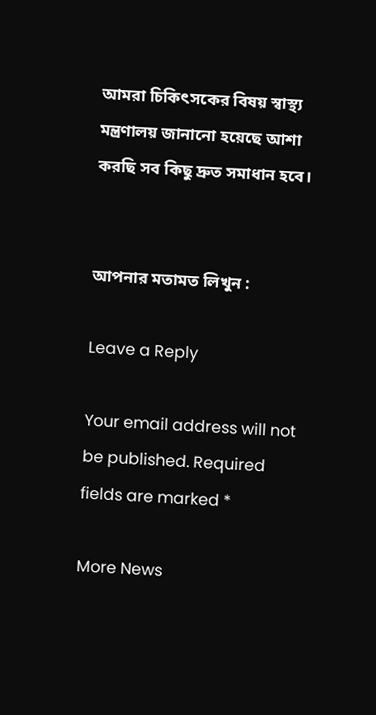আমরা চিকিৎসকের বিষয় স্বাস্থ্য মন্ত্রণালয় জানানো হয়েছে আশা করছি সব কিছু দ্রুত সমাধান হবে।


আপনার মতামত লিখুন :

Leave a Reply

Your email address will not be published. Required fields are marked *

More News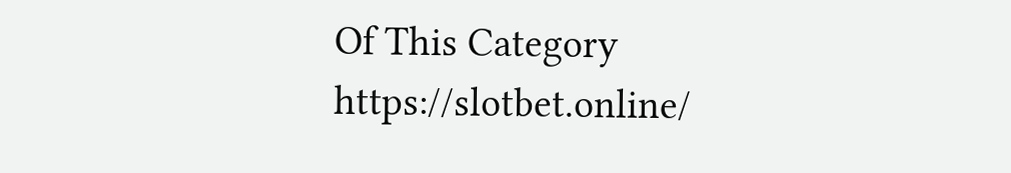Of This Category
https://slotbet.online/